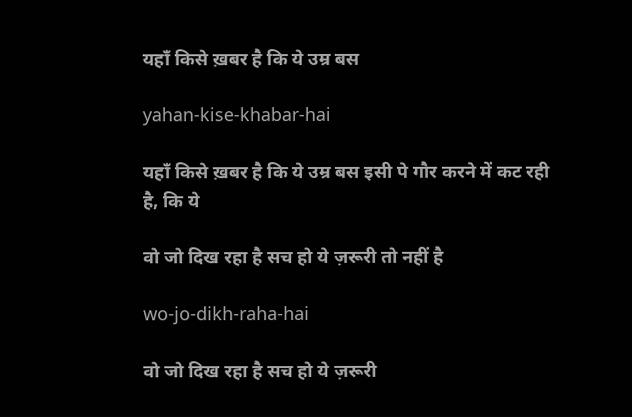यहाँ किसे ख़बर है कि ये उम्र बस

yahan-kise-khabar-hai

यहाँ किसे ख़बर है कि ये उम्र बस इसी पे गौर करने में कट रही है, कि ये

वो जो दिख रहा है सच हो ये ज़रूरी तो नहीं है

wo-jo-dikh-raha-hai

वो जो दिख रहा है सच हो ये ज़रूरी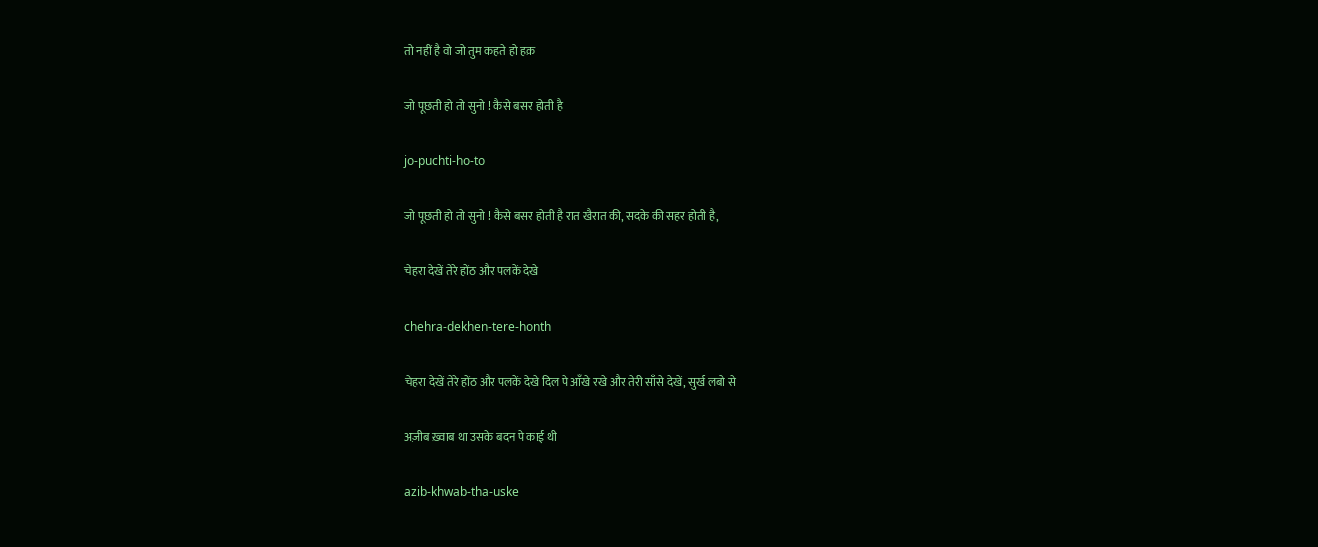तो नहीं है वो जो तुम कहते हो हक़

जो पूछती हो तो सुनो ! कैसे बसर होती है

jo-puchti-ho-to

जो पूछती हो तो सुनो ! कैसे बसर होती है रात खैरात की, सदके की सहर होती है,

चेहरा देखें तेरे होंठ और पलकें देखे

chehra-dekhen-tere-honth

चेहरा देखें तेरे होंठ और पलकें देखे दिल पे आँखे रखे और तेरी साँसे देखें, सुर्ख लबो से

अज़ीब ख़्वाब था उसके बदन पे काई थी

azib-khwab-tha-uske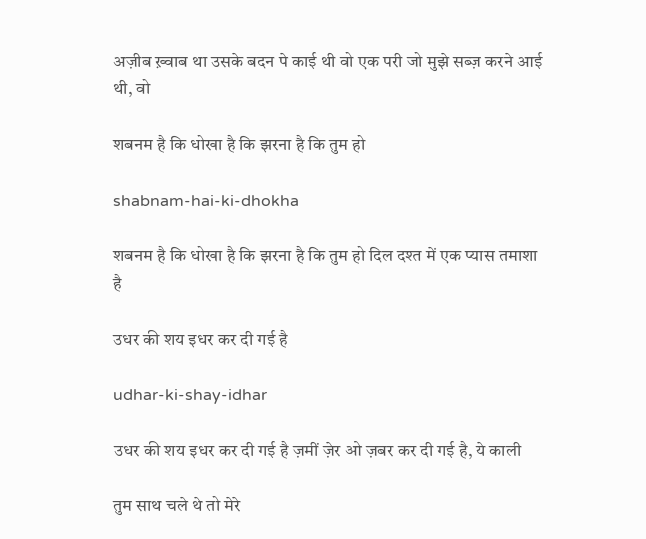अज़ीब ख़्वाब था उसके बदन पे काई थी वो एक परी जो मुझे सब्ज़ करने आई थी, वो

शबनम है कि धोखा है कि झरना है कि तुम हो

shabnam-hai-ki-dhokha

शबनम है कि धोखा है कि झरना है कि तुम हो दिल दश्त में एक प्यास तमाशा है

उधर की शय इधर कर दी गई है

udhar-ki-shay-idhar

उधर की शय इधर कर दी गई है ज़मीं ज़ेर ओ ज़बर कर दी गई है, ये काली

तुम साथ चले थे तो मेरे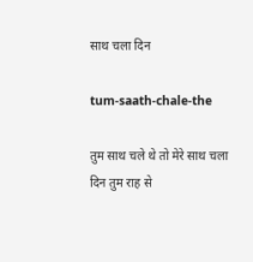साथ चला दिन

tum-saath-chale-the

तुम साथ चले थे तो मेरे साथ चला दिन तुम राह से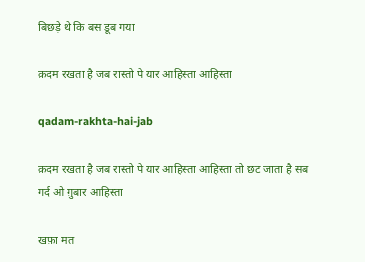बिछड़े थे कि बस डूब गया

क़दम रखता है जब रास्तो पे यार आहिस्ता आहिस्ता

qadam-rakhta-hai-jab

क़दम रखता है जब रास्तो पे यार आहिस्ता आहिस्ता तो छट जाता है सब गर्द ओ ग़ुबार आहिस्ता

खफ़ा मत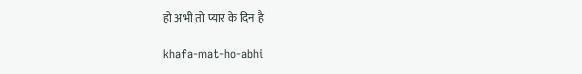हो अभी तो प्यार के दिन है

khafa-mat-ho-abhi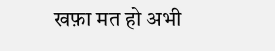खफ़ा मत हो अभी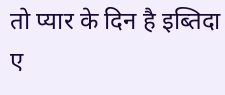तो प्यार के दिन है इब्तिदा ए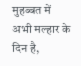मुहब्बत में अभी मल्हार के दिन है,